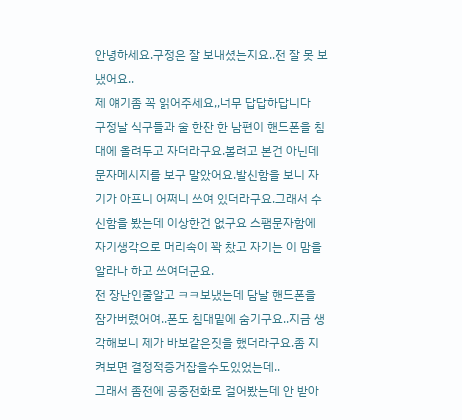안녕하세요.구정은 잘 보내셨는지요..전 잘 못 보냈어요..
제 얘기좀 꼭 읽어주세요,,너무 답답하답니다
구정날 식구들과 술 한잔 한 남편이 핸드폰을 침대에 올려두고 자더라구요.볼려고 본건 아닌데 문자메시지를 보구 말았어요.발신함을 보니 자기가 아프니 어쩌니 쓰여 있더라구요.그래서 수신함을 봤는데 이상한건 없구요 스팸문자함에 자기생각으로 머리속이 꽉 찼고 자기는 이 맘을 알라나 하고 쓰여더군요.
전 장난인줄알고 ㅋㅋ보냈는데 담날 핸드폰을 잠가버렸어여..폰도 침대밑에 숨기구요..지금 생각해보니 제가 바보같은짓을 했더라구요.좀 지켜보면 결정적증거잡을수도있었는데..
그래서 좀전에 공중전화로 걸어봤는데 안 받아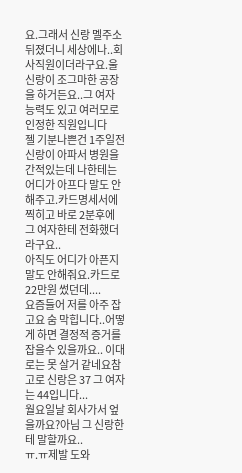요.그래서 신랑 멜주소 뒤졌더니 세상에나..회사직원이더라구요.울신랑이 조그마한 공장을 하거든요..그 여자 능력도 있고 여러모로 인정한 직원입니다
젤 기분나쁜건 1주일전 신랑이 아파서 병원을 간적있는데 나한테는 어디가 아프다 말도 안해주고.카드명세서에 찍히고 바로 2분후에 그 여자한테 전화했더라구요..
아직도 어디가 아픈지 말도 안해줘요.카드로 22만원 썼던데....
요즘들어 저를 아주 잡고요 숨 막힙니다..어떻게 하면 결정적 증거를 잡을수 있을까요.. 이대로는 못 살거 같네요참고로 신랑은 37 그 여자는 44입니다...
월요일날 회사가서 엎을까요?아님 그 신랑한테 말할까요..
ㅠ.ㅠ제발 도와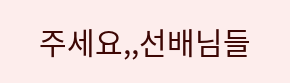주세요,,선배님들